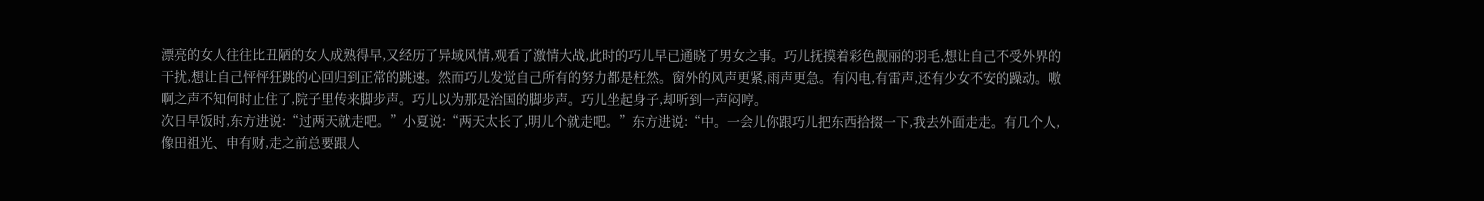漂亮的女人往往比丑陋的女人成熟得早,又经历了异域风情,观看了激情大战,此时的巧儿早已通晓了男女之事。巧儿抚摸着彩色靓丽的羽毛,想让自己不受外界的干扰,想让自己怦怦狂跳的心回归到正常的跳速。然而巧儿发觉自己所有的努力都是枉然。窗外的风声更紧,雨声更急。有闪电,有雷声,还有少女不安的躁动。嗷啊之声不知何时止住了,院子里传来脚步声。巧儿以为那是治国的脚步声。巧儿坐起身子,却听到一声闷哼。
次日早饭时,东方进说:“过两天就走吧。”小夏说:“两天太长了,明儿个就走吧。”东方进说:“中。一会儿你跟巧儿把东西拾掇一下,我去外面走走。有几个人,像田祖光、申有财,走之前总要跟人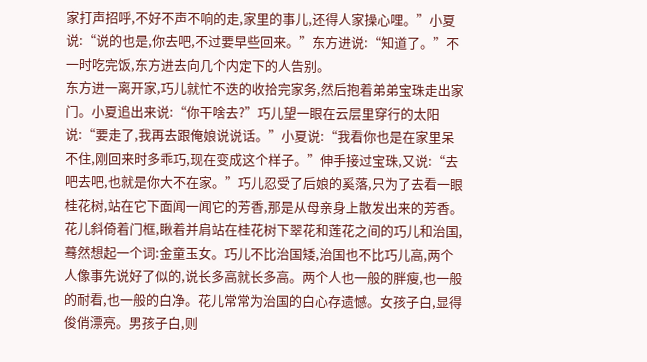家打声招呼,不好不声不响的走,家里的事儿,还得人家操心哩。”小夏说:“说的也是,你去吧,不过要早些回来。”东方进说:“知道了。”不一时吃完饭,东方进去向几个内定下的人告别。
东方进一离开家,巧儿就忙不迭的收拾完家务,然后抱着弟弟宝珠走出家门。小夏追出来说:“你干啥去?”巧儿望一眼在云层里穿行的太阳说:“要走了,我再去跟俺娘说说话。”小夏说:“我看你也是在家里呆不住,刚回来时多乖巧,现在变成这个样子。”伸手接过宝珠,又说:“去吧去吧,也就是你大不在家。”巧儿忍受了后娘的奚落,只为了去看一眼桂花树,站在它下面闻一闻它的芳香,那是从母亲身上散发出来的芳香。
花儿斜倚着门框,瞅着并肩站在桂花树下翠花和莲花之间的巧儿和治国,蓦然想起一个词:金童玉女。巧儿不比治国矮,治国也不比巧儿高,两个人像事先说好了似的,说长多高就长多高。两个人也一般的胖瘦,也一般的耐看,也一般的白净。花儿常常为治国的白心存遗憾。女孩子白,显得俊俏漂亮。男孩子白,则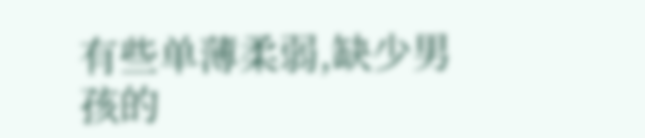有些单薄柔弱,缺少男孩的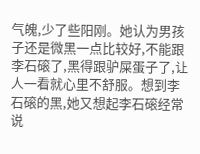气魄,少了些阳刚。她认为男孩子还是微黑一点比较好,不能跟李石磙了,黑得跟驴屎蛋子了,让人一看就心里不舒服。想到李石磙的黑,她又想起李石磙经常说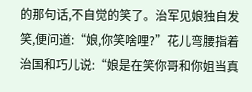的那句话,不自觉的笑了。治军见娘独自发笑,便问道:“娘,你笑啥哩?”花儿弯腰指着治国和巧儿说:“娘是在笑你哥和你姐当真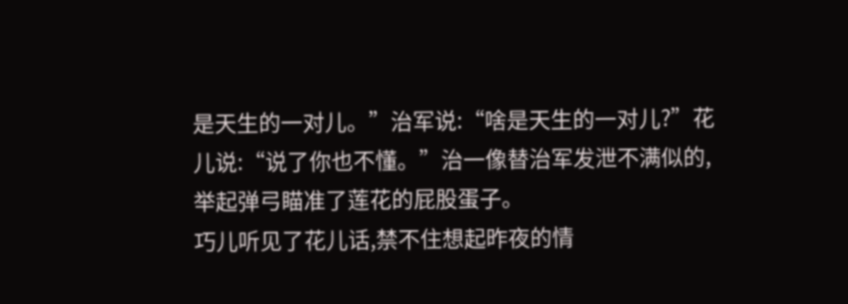是天生的一对儿。”治军说:“啥是天生的一对儿?”花儿说:“说了你也不懂。”治一像替治军发泄不满似的,举起弹弓瞄准了莲花的屁股蛋子。
巧儿听见了花儿话,禁不住想起昨夜的情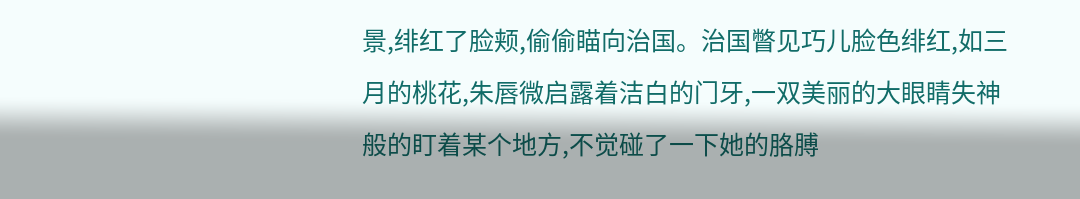景,绯红了脸颊,偷偷瞄向治国。治国瞥见巧儿脸色绯红,如三月的桃花,朱唇微启露着洁白的门牙,一双美丽的大眼睛失神般的盯着某个地方,不觉碰了一下她的胳膊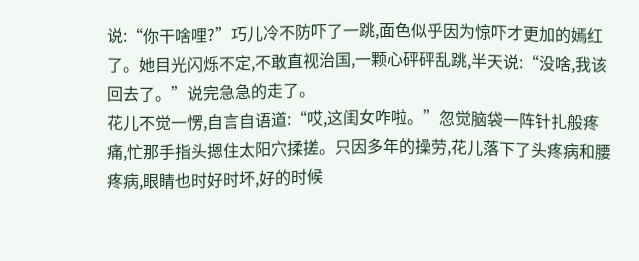说:“你干啥哩?”巧儿冷不防吓了一跳,面色似乎因为惊吓才更加的嫣红了。她目光闪烁不定,不敢直视治国,一颗心砰砰乱跳,半天说:“没啥,我该回去了。”说完急急的走了。
花儿不觉一愣,自言自语道:“哎,这闺女咋啦。”忽觉脑袋一阵针扎般疼痛,忙那手指头摁住太阳穴揉搓。只因多年的操劳,花儿落下了头疼病和腰疼病,眼睛也时好时坏,好的时候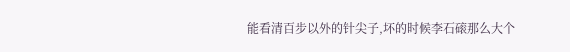能看清百步以外的针尖子,坏的时候李石磙那么大个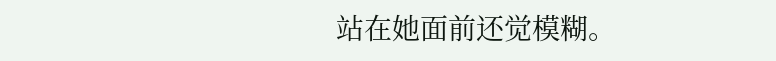站在她面前还觉模糊。